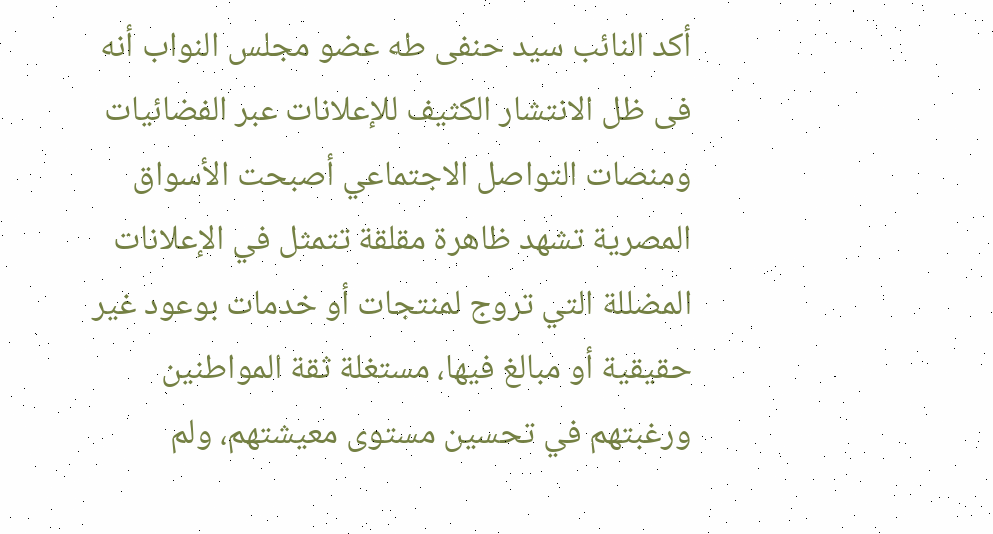أكد النائب سيد حنفى طه عضو مجلس النواب أنه فى ظل الانتشار الكثيف للإعلانات عبر الفضائيات ومنصات التواصل الاجتماعي أصبحت الأسواق المصرية تشهد ظاهرة مقلقة تتمثل في الإعلانات المضللة التي تروج لمنتجات أو خدمات بوعود غير حقيقية أو مبالغ فيها، مستغلة ثقة المواطنين ورغبتهم في تحسين مستوى معيشتهم، ولم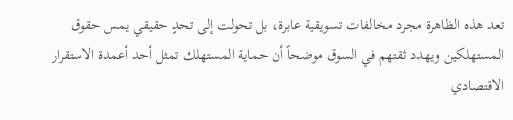تعد هذه الظاهرة مجرد مخالفات تسويقية عابرة، بل تحولت إلى تحدٍ حقيقي يمس حقوق المستهلكين ويهدد ثقتهم في السوق موضحاً أن حماية المستهلك تمثل أحد أعمدة الاستقرار الاقتصادي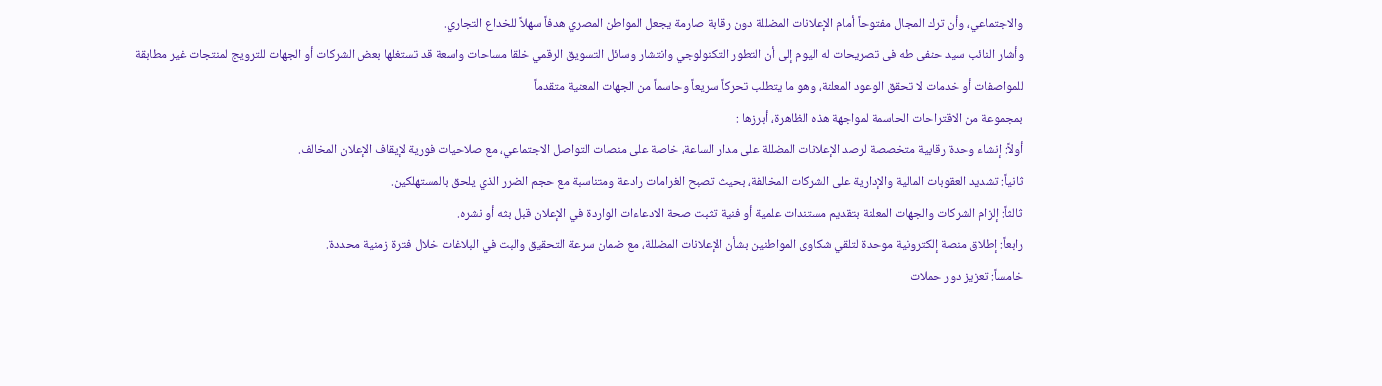والاجتماعي، وأن ترك المجال مفتوحاً أمام الإعلانات المضللة دون رقابة صارمة يجعل المواطن المصري هدفاً سهلاً للخداع التجاري.
وأشار النائب سيد حنفى طه فى تصريحات له اليوم إلى أن التطور التكنولوجي وانتشار وسائل التسويق الرقمي خلقا مساحات واسعة قد تستغلها بعض الشركات أو الجهات للترويج لمنتجات غير مطابقة للمواصفات أو خدمات لا تحقق الوعود المعلنة، وهو ما يتطلب تحركاً سريعاً وحاسماً من الجهات المعنية متقدماً
بمجموعة من الاقتراحات الحاسمة لمواجهة هذه الظاهرة، أبرزها :
أولاً: إنشاء وحدة رقابية متخصصة لرصد الإعلانات المضللة على مدار الساعة، خاصة على منصات التواصل الاجتماعي، مع صلاحيات فورية لإيقاف الإعلان المخالف.
ثانياً: تشديد العقوبات المالية والإدارية على الشركات المخالفة، بحيث تصبح الغرامات رادعة ومتناسبة مع حجم الضرر الذي يلحق بالمستهلكين.
ثالثاً: إلزام الشركات والجهات المعلنة بتقديم مستندات علمية أو فنية تثبت صحة الادعاءات الواردة في الإعلان قبل بثه أو نشره.
رابعاً: إطلاق منصة إلكترونية موحدة لتلقي شكاوى المواطنين بشأن الإعلانات المضللة، مع ضمان سرعة التحقيق والبت في البلاغات خلال فترة زمنية محددة.
خامساً: تعزيز دور حملات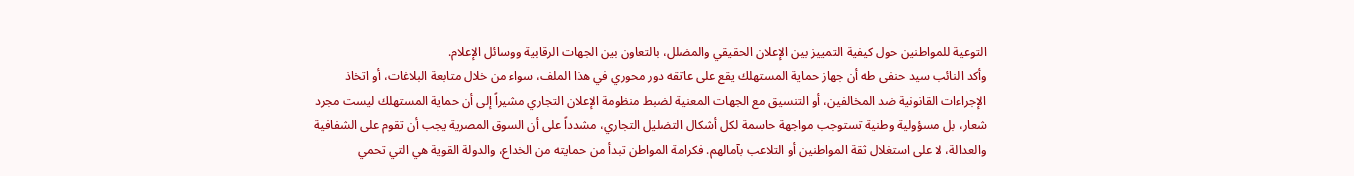التوعية للمواطنين حول كيفية التمييز بين الإعلان الحقيقي والمضلل، بالتعاون بين الجهات الرقابية ووسائل الإعلام.
وأكد النائب سيد حنفى طه أن جهاز حماية المستهلك يقع على عاتقه دور محوري في هذا الملف، سواء من خلال متابعة البلاغات، أو اتخاذ الإجراءات القانونية ضد المخالفين، أو التنسيق مع الجهات المعنية لضبط منظومة الإعلان التجاري مشيراً إلى أن حماية المستهلك ليست مجرد شعار، بل مسؤولية وطنية تستوجب مواجهة حاسمة لكل أشكال التضليل التجاري، مشدداً على أن السوق المصرية يجب أن تقوم على الشفافية والعدالة، لا على استغلال ثقة المواطنين أو التلاعب بآمالهم. فكرامة المواطن تبدأ من حمايته من الخداع، والدولة القوية هي التي تحمي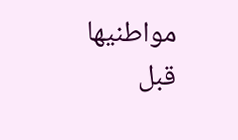مواطنيها قبل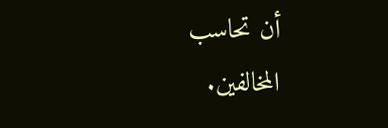أن تحاسب المخالفين.